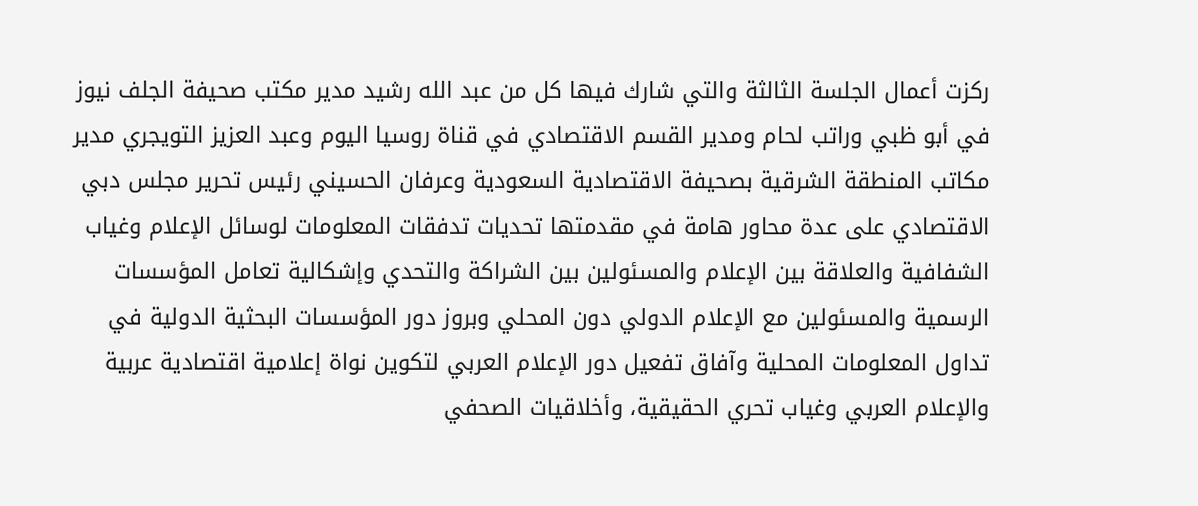ركزت أعمال الجلسة الثالثة والتي شارك فيها كل من عبد الله رشيد مدير مكتب صحيفة الجلف نيوز في أبو ظبي وراتب لحام ومدير القسم الاقتصادي في قناة روسيا اليوم وعبد العزيز التويجري مدير مكاتب المنطقة الشرقية بصحيفة الاقتصادية السعودية وعرفان الحسيني رئيس تحرير مجلس دبي الاقتصادي على عدة محاور هامة في مقدمتها تحديات تدفقات المعلومات لوسائل الإعلام وغياب الشفافية والعلاقة بين الإعلام والمسئولين بين الشراكة والتحدي وإشكالية تعامل المؤسسات الرسمية والمسئولين مع الإعلام الدولي دون المحلي وبروز دور المؤسسات البحثية الدولية في تداول المعلومات المحلية وآفاق تفعيل دور الإعلام العربي لتكوين نواة إعلامية اقتصادية عربية والإعلام العربي وغياب تحري الحقيقية، وأخلاقيات الصحفي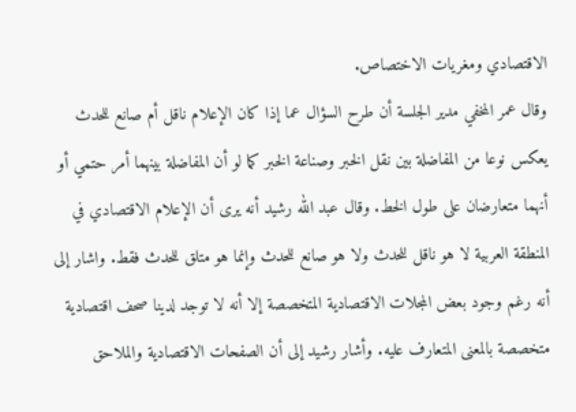الاقتصادي ومغريات الاختصاص.
وقال عمر المخفي مدير الجلسة أن طرح السؤال عما إذا كان الإعلام ناقل أم صانع للحدث يعكس نوعا من المفاضلة بين نقل الخبر وصناعة الخبر كما لو أن المفاضلة بينهما أمر حتمي أو أنهما متعارضان على طول الخط. وقال عبد الله رشيد أنه يرى أن الإعلام الاقتصادي في المنطقة العربية لا هو ناقل للحدث ولا هو صانع للحدث وإنما هو متلق للحدث فقط. واشار إلى أنه رغم وجود بعض المجلات الاقتصادية المتخصصة إلا أنه لا توجد لدينا صحف اقتصادية متخصصة بالمعنى المتعارف عليه. وأشار رشيد إلى أن الصفحات الاقتصادية والملاحق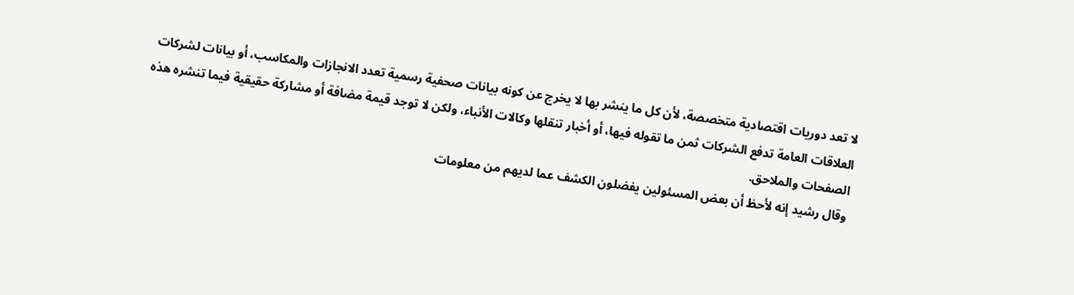لا تعد دوريات اقتصادية متخصصة، لأن كل ما ينشر بها لا يخرج عن كونه بيانات صحفية رسمية تعدد الانجازات والمكاسب، أو بيانات لشركات العلاقات العامة تدفع الشركات ثمن ما تقوله فيها، أو أخبار تنقلها وكالات الأنباء، ولكن لا توجد قيمة مضافة أو مشاركة حقيقية فيما تنشره هذه الصفحات والملاحق.
وقال رشيد إنه لأحظ أن بعض المسئولين يفضلون الكشف عما لديهم من معلومات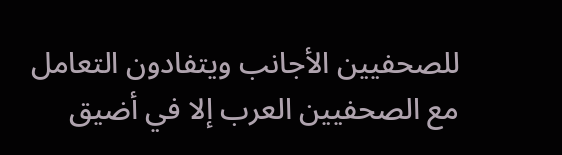للصحفيين الأجانب ويتفادون التعامل مع الصحفيين العرب إلا في أضيق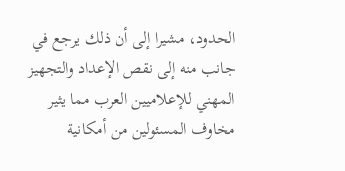الحدود، مشيرا إلى أن ذلك يرجع في جانب منه إلى نقص الإعداد والتجهيز المهني للإعلاميين العرب مما يثير مخاوف المسئولين من أمكانية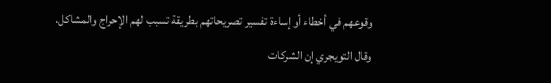وقوعهم في أخطاء أو إساءة تفسير تصريحاتهم بطريقة تسبب لهم الإحراج والمشاكل.
وقال التويجري إن الشركات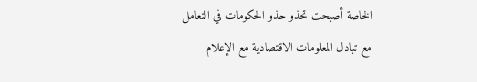الخاصة أصبحت تحذو حذو الحكومات في التعامل مع تبادل المعلومات الاقتصادية مع الإعلام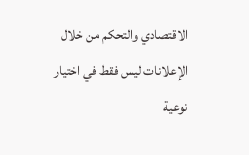الاقتصادي والتحكم من خلال الإعلانات ليس فقط في اختيار نوعية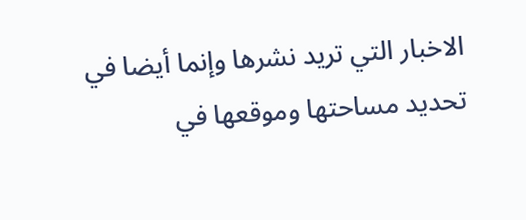الاخبار التي تريد نشرها وإنما أيضا في تحديد مساحتها وموقعها في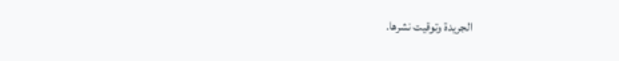الجريدة وتوقيت نشرها.